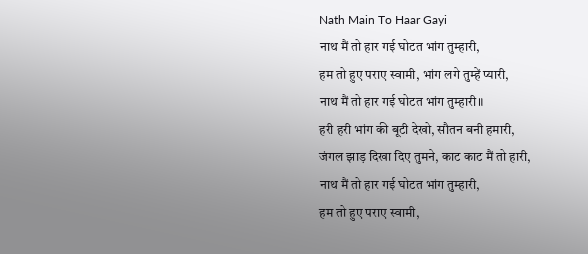Nath Main To Haar Gayi
नाथ मैं तो हार गई घोटत भांग तुम्हारी,
हम तो हुए पराए स्वामी, भांग लगे तुम्हें प्यारी,
नाथ मैं तो हार गई घोटत भांग तुम्हारी॥
हरी हरी भांग की बूटी देखो, सौतन बनी हमारी,
जंगल झाड़ दिखा दिए तुमने, काट काट मैं तो हारी,
नाथ मैं तो हार गई घोटत भांग तुम्हारी,
हम तो हुए पराए स्वामी,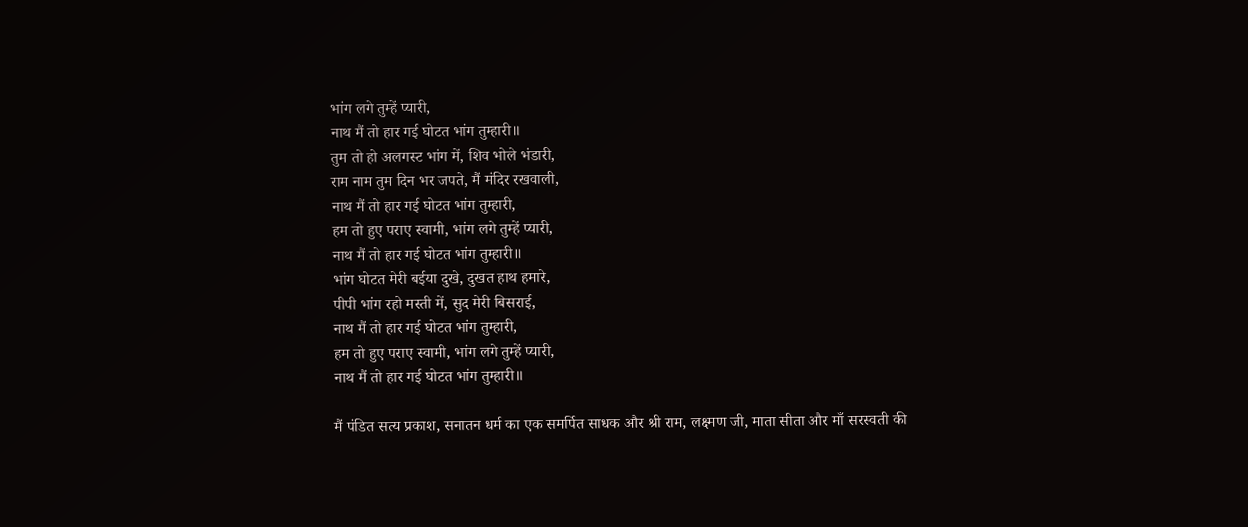भांग लगे तुम्हें प्यारी,
नाथ मैं तो हार गई घोटत भांग तुम्हारी॥
तुम तो हो अलगस्ट भांग में, शिव भोले भंडारी,
राम नाम तुम दिन भर जपते, मैं मंदिर रखवाली,
नाथ मैं तो हार गई घोटत भांग तुम्हारी,
हम तो हुए पराए स्वामी, भांग लगे तुम्हें प्यारी,
नाथ मैं तो हार गई घोटत भांग तुम्हारी॥
भांग घोटत मेरी बईया दुखे, दुखत हाथ हमारे,
पीपी भांग रहो मस्ती में, सुद मेरी बिसराई,
नाथ मैं तो हार गई घोटत भांग तुम्हारी,
हम तो हुए पराए स्वामी, भांग लगे तुम्हें प्यारी,
नाथ मैं तो हार गई घोटत भांग तुम्हारी॥

मैं पंडित सत्य प्रकाश, सनातन धर्म का एक समर्पित साधक और श्री राम, लक्ष्मण जी, माता सीता और माँ सरस्वती की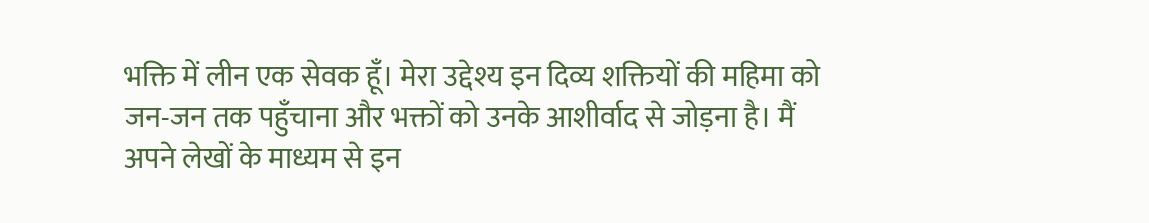भक्ति में लीन एक सेवक हूँ। मेरा उद्देश्य इन दिव्य शक्तियों की महिमा को जन-जन तक पहुँचाना और भक्तों को उनके आशीर्वाद से जोड़ना है। मैं अपने लेखों के माध्यम से इन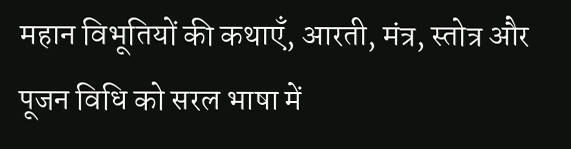महान विभूतियों की कथाएँ, आरती, मंत्र, स्तोत्र और पूजन विधि को सरल भाषा में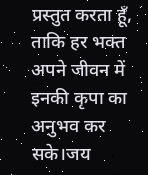प्रस्तुत करता हूँ, ताकि हर भक्त अपने जीवन में इनकी कृपा का अनुभव कर सके।जय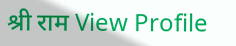श्री राम View Profile